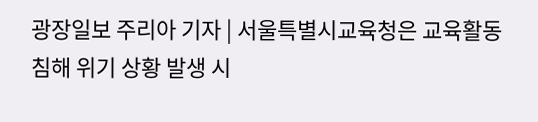광장일보 주리아 기자 | 서울특별시교육청은 교육활동 침해 위기 상황 발생 시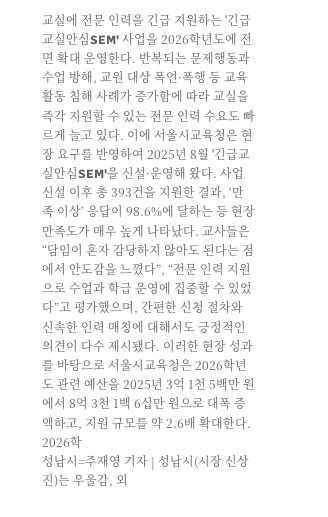교실에 전문 인력을 긴급 지원하는 '긴급교실안심SEM' 사업을 2026학년도에 전면 확대 운영한다. 반복되는 문제행동과 수업 방해, 교원 대상 폭언·폭행 등 교육활동 침해 사례가 증가함에 따라 교실을 즉각 지원할 수 있는 전문 인력 수요도 빠르게 늘고 있다. 이에 서울시교육청은 현장 요구를 반영하여 2025년 8월 '긴급교실안심SEM'을 신설·운영해 왔다. 사업 신설 이후 총 393건을 지원한 결과, ‘만족 이상’ 응답이 98.6%에 달하는 등 현장 만족도가 매우 높게 나타났다. 교사들은 “담임이 혼자 감당하지 않아도 된다는 점에서 안도감을 느꼈다”, “전문 인력 지원으로 수업과 학급 운영에 집중할 수 있었다”고 평가했으며, 간편한 신청 절차와 신속한 인력 매칭에 대해서도 긍정적인 의견이 다수 제시됐다. 이러한 현장 성과를 바탕으로 서울시교육청은 2026학년도 관련 예산을 2025년 3억 1천 5백만 원에서 8억 3천 1백 6십만 원으로 대폭 증액하고, 지원 규모를 약 2.6배 확대한다. 2026학
성남시=주재영 기자 | 성남시(시장 신상진)는 우울감, 외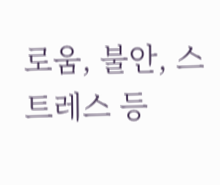로움, 불안, 스트레스 등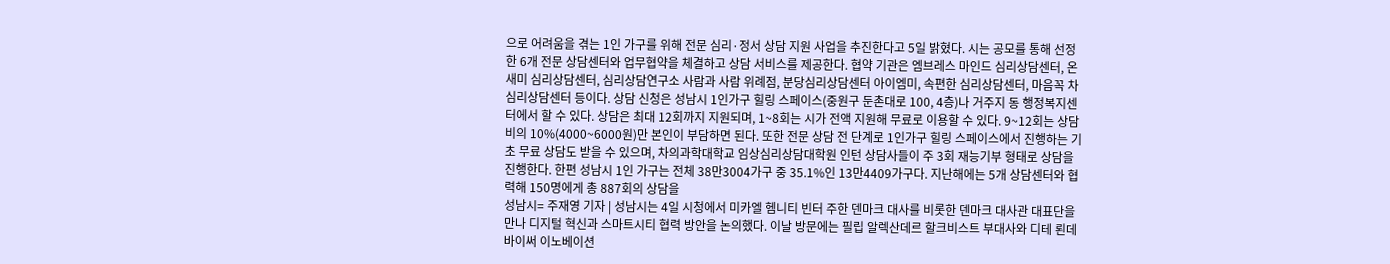으로 어려움을 겪는 1인 가구를 위해 전문 심리·정서 상담 지원 사업을 추진한다고 5일 밝혔다. 시는 공모를 통해 선정한 6개 전문 상담센터와 업무협약을 체결하고 상담 서비스를 제공한다. 협약 기관은 엠브레스 마인드 심리상담센터, 온새미 심리상담센터, 심리상담연구소 사람과 사람 위례점, 분당심리상담센터 아이엠미, 속편한 심리상담센터, 마음꼭 차심리상담센터 등이다. 상담 신청은 성남시 1인가구 힐링 스페이스(중원구 둔촌대로 100, 4층)나 거주지 동 행정복지센터에서 할 수 있다. 상담은 최대 12회까지 지원되며, 1~8회는 시가 전액 지원해 무료로 이용할 수 있다. 9~12회는 상담비의 10%(4000~6000원)만 본인이 부담하면 된다. 또한 전문 상담 전 단계로 1인가구 힐링 스페이스에서 진행하는 기초 무료 상담도 받을 수 있으며, 차의과학대학교 임상심리상담대학원 인턴 상담사들이 주 3회 재능기부 형태로 상담을 진행한다. 한편 성남시 1인 가구는 전체 38만3004가구 중 35.1%인 13만4409가구다. 지난해에는 5개 상담센터와 협력해 150명에게 총 887회의 상담을
성남시= 주재영 기자 | 성남시는 4일 시청에서 미카엘 헴니티 빈터 주한 덴마크 대사를 비롯한 덴마크 대사관 대표단을 만나 디지털 혁신과 스마트시티 협력 방안을 논의했다. 이날 방문에는 필립 알렉산데르 할크비스트 부대사와 디테 뢴데 바이써 이노베이션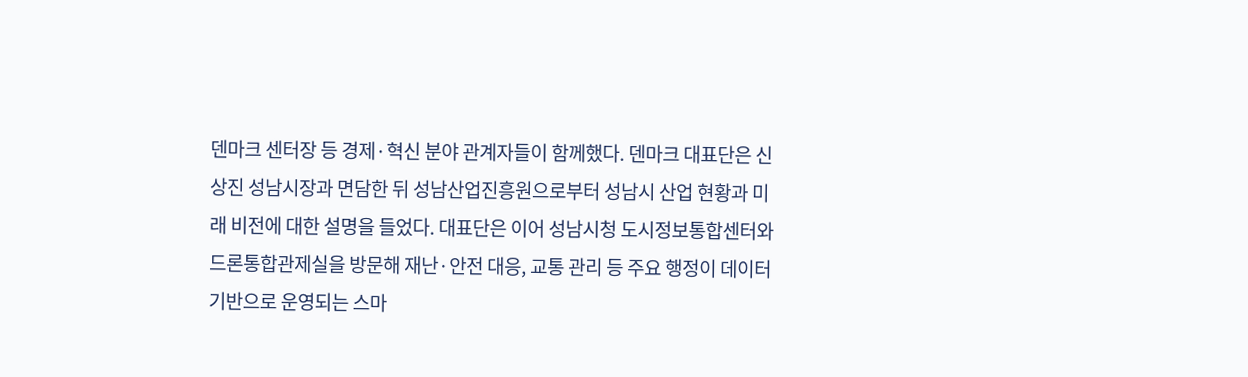덴마크 센터장 등 경제·혁신 분야 관계자들이 함께했다. 덴마크 대표단은 신상진 성남시장과 면담한 뒤 성남산업진흥원으로부터 성남시 산업 현황과 미래 비전에 대한 설명을 들었다. 대표단은 이어 성남시청 도시정보통합센터와 드론통합관제실을 방문해 재난·안전 대응, 교통 관리 등 주요 행정이 데이터 기반으로 운영되는 스마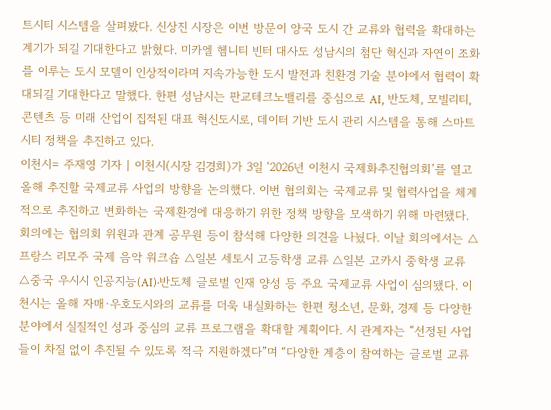트시티 시스템을 살펴봤다. 신상진 시장은 이번 방문이 양국 도시 간 교류와 협력을 확대하는 계기가 되길 기대한다고 밝혔다. 미카엘 헴니티 빈터 대사도 성남시의 첨단 혁신과 자연이 조화를 이루는 도시 모델이 인상적이라며 지속가능한 도시 발전과 친환경 기술 분야에서 협력이 확대되길 기대한다고 말했다. 한편 성남시는 판교테크노밸리를 중심으로 AI, 반도체, 모빌리티, 콘텐츠 등 미래 산업이 집적된 대표 혁신도시로, 데이터 기반 도시 관리 시스템을 통해 스마트시티 정책을 추진하고 있다.
이천시= 주재영 기자 | 이천시(시장 김경희)가 3일 ‘2026년 이천시 국제화추진협의회’를 열고 올해 추진할 국제교류 사업의 방향을 논의했다. 이번 협의회는 국제교류 및 협력사업을 체계적으로 추진하고 변화하는 국제환경에 대응하기 위한 정책 방향을 모색하기 위해 마련됐다. 회의에는 협의회 위원과 관계 공무원 등이 참석해 다양한 의견을 나눴다. 이날 회의에서는 △프랑스 리모주 국제 음악 워크숍 △일본 세토시 고등학생 교류 △일본 고카시 중학생 교류 △중국 우시시 인공지능(AI)·반도체 글로벌 인재 양성 등 주요 국제교류 사업이 심의됐다. 이천시는 올해 자매·우호도시와의 교류를 더욱 내실화하는 한편 청소년, 문화, 경제 등 다양한 분야에서 실질적인 성과 중심의 교류 프로그램을 확대할 계획이다. 시 관계자는 “선정된 사업들이 차질 없이 추진될 수 있도록 적극 지원하겠다”며 “다양한 계층이 참여하는 글로벌 교류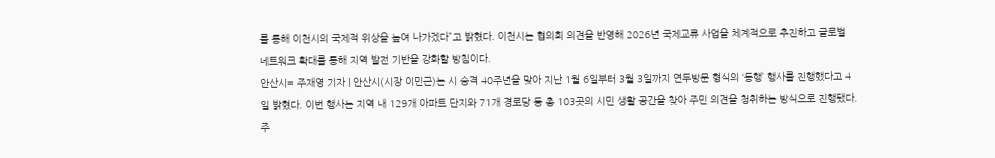를 통해 이천시의 국제적 위상을 높여 나가겠다”고 밝혔다. 이천시는 협의회 의견을 반영해 2026년 국제교류 사업을 체계적으로 추진하고 글로벌 네트워크 확대를 통해 지역 발전 기반을 강화할 방침이다.
안산시= 주재영 기자 | 안산시(시장 이민근)는 시 승격 40주년을 맞아 지난 1월 6일부터 3월 3일까지 연두방문 형식의 ‘동행’ 행사를 진행했다고 4일 밝혔다. 이번 행사는 지역 내 129개 아파트 단지와 71개 경로당 등 총 103곳의 시민 생활 공간을 찾아 주민 의견을 청취하는 방식으로 진행됐다. 주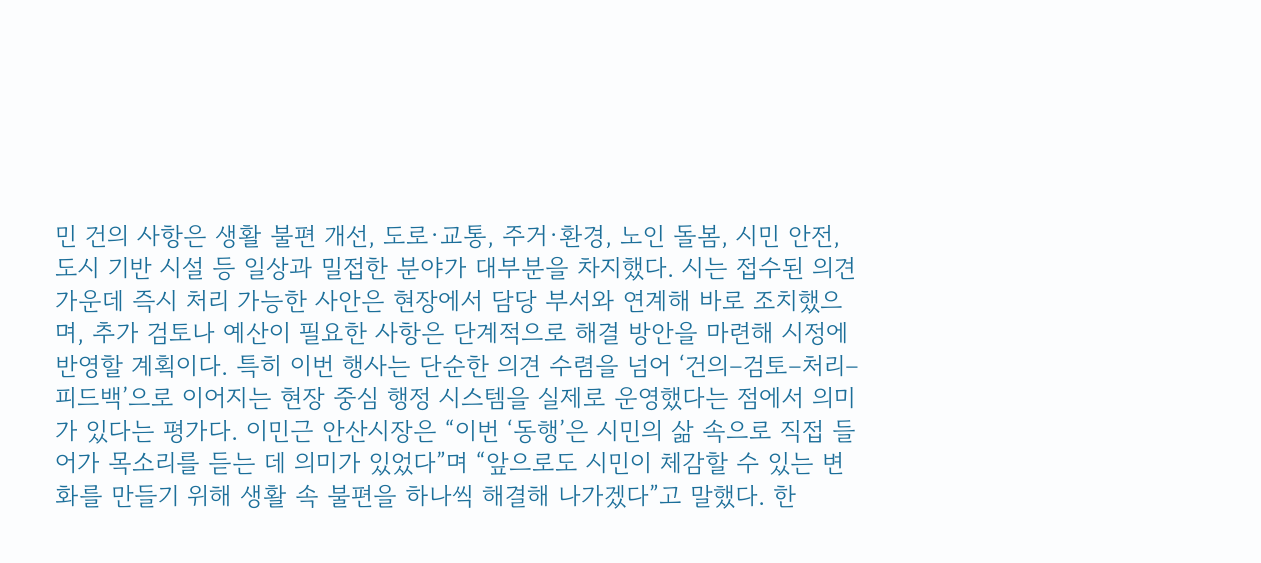민 건의 사항은 생활 불편 개선, 도로·교통, 주거·환경, 노인 돌봄, 시민 안전, 도시 기반 시설 등 일상과 밀접한 분야가 대부분을 차지했다. 시는 접수된 의견 가운데 즉시 처리 가능한 사안은 현장에서 담당 부서와 연계해 바로 조치했으며, 추가 검토나 예산이 필요한 사항은 단계적으로 해결 방안을 마련해 시정에 반영할 계획이다. 특히 이번 행사는 단순한 의견 수렴을 넘어 ‘건의–검토–처리–피드백’으로 이어지는 현장 중심 행정 시스템을 실제로 운영했다는 점에서 의미가 있다는 평가다. 이민근 안산시장은 “이번 ‘동행’은 시민의 삶 속으로 직접 들어가 목소리를 듣는 데 의미가 있었다”며 “앞으로도 시민이 체감할 수 있는 변화를 만들기 위해 생활 속 불편을 하나씩 해결해 나가겠다”고 말했다. 한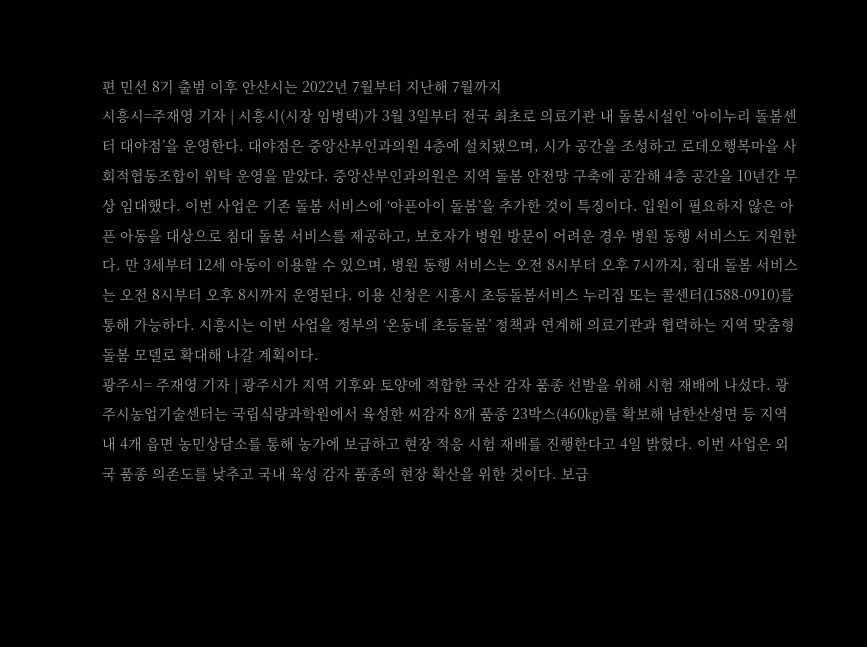편 민선 8기 출범 이후 안산시는 2022년 7월부터 지난해 7월까지
시흥시=주재영 기자 | 시흥시(시장 임병택)가 3월 3일부터 전국 최초로 의료기관 내 돌봄시설인 ‘아이누리 돌봄센터 대야점’을 운영한다. 대야점은 중앙산부인과의원 4층에 설치됐으며, 시가 공간을 조성하고 로데오행복마을 사회적협동조합이 위탁 운영을 맡았다. 중앙산부인과의원은 지역 돌봄 안전망 구축에 공감해 4층 공간을 10년간 무상 임대했다. 이번 사업은 기존 돌봄 서비스에 ‘아픈아이 돌봄’을 추가한 것이 특징이다. 입원이 필요하지 않은 아픈 아동을 대상으로 침대 돌봄 서비스를 제공하고, 보호자가 병원 방문이 어려운 경우 병원 동행 서비스도 지원한다. 만 3세부터 12세 아동이 이용할 수 있으며, 병원 동행 서비스는 오전 8시부터 오후 7시까지, 침대 돌봄 서비스는 오전 8시부터 오후 8시까지 운영된다. 이용 신청은 시흥시 초등돌봄서비스 누리집 또는 콜센터(1588-0910)를 통해 가능하다. 시흥시는 이번 사업을 정부의 ‘온동네 초등돌봄’ 정책과 연계해 의료기관과 협력하는 지역 맞춤형 돌봄 모델로 확대해 나갈 계획이다.
광주시= 주재영 기자 | 광주시가 지역 기후와 토양에 적합한 국산 감자 품종 선발을 위해 시험 재배에 나섰다. 광주시농업기술센터는 국립식량과학원에서 육성한 씨감자 8개 품종 23박스(460㎏)를 확보해 남한산성면 등 지역 내 4개 읍면 농민상담소를 통해 농가에 보급하고 현장 적응 시험 재배를 진행한다고 4일 밝혔다. 이번 사업은 외국 품종 의존도를 낮추고 국내 육성 감자 품종의 현장 확산을 위한 것이다. 보급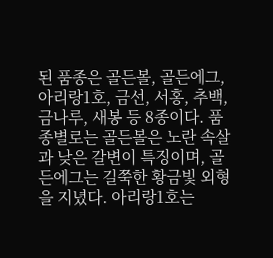된 품종은 골든볼, 골든에그, 아리랑1호, 금선, 서홍, 추백, 금나루, 새봉 등 8종이다. 품종별로는 골든볼은 노란 속살과 낮은 갈변이 특징이며, 골든에그는 길쭉한 황금빛 외형을 지녔다. 아리랑1호는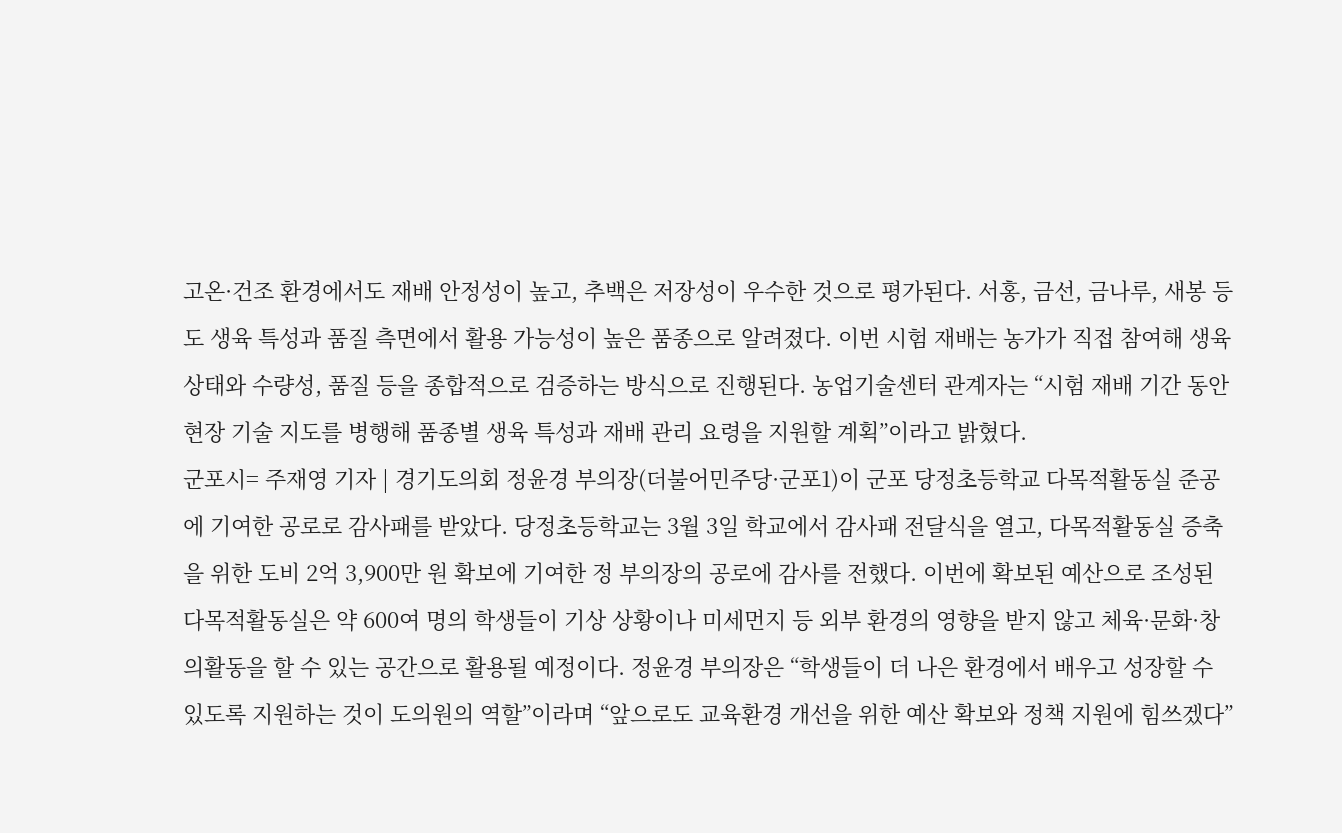고온·건조 환경에서도 재배 안정성이 높고, 추백은 저장성이 우수한 것으로 평가된다. 서홍, 금선, 금나루, 새봉 등도 생육 특성과 품질 측면에서 활용 가능성이 높은 품종으로 알려졌다. 이번 시험 재배는 농가가 직접 참여해 생육 상태와 수량성, 품질 등을 종합적으로 검증하는 방식으로 진행된다. 농업기술센터 관계자는 “시험 재배 기간 동안 현장 기술 지도를 병행해 품종별 생육 특성과 재배 관리 요령을 지원할 계획”이라고 밝혔다.
군포시= 주재영 기자 | 경기도의회 정윤경 부의장(더불어민주당·군포1)이 군포 당정초등학교 다목적활동실 준공에 기여한 공로로 감사패를 받았다. 당정초등학교는 3월 3일 학교에서 감사패 전달식을 열고, 다목적활동실 증축을 위한 도비 2억 3,900만 원 확보에 기여한 정 부의장의 공로에 감사를 전했다. 이번에 확보된 예산으로 조성된 다목적활동실은 약 600여 명의 학생들이 기상 상황이나 미세먼지 등 외부 환경의 영향을 받지 않고 체육·문화·창의활동을 할 수 있는 공간으로 활용될 예정이다. 정윤경 부의장은 “학생들이 더 나은 환경에서 배우고 성장할 수 있도록 지원하는 것이 도의원의 역할”이라며 “앞으로도 교육환경 개선을 위한 예산 확보와 정책 지원에 힘쓰겠다”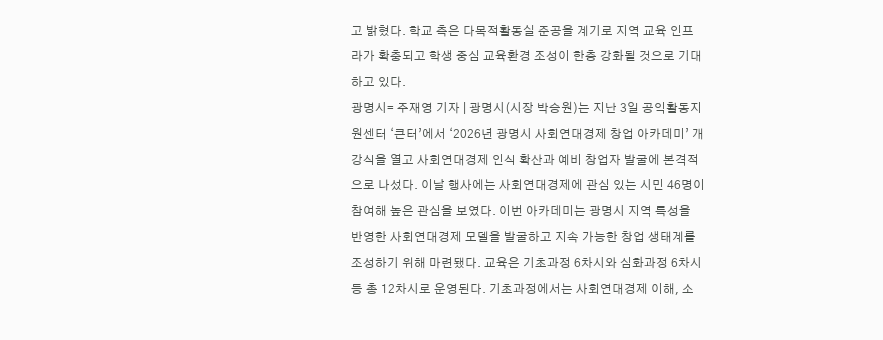고 밝혔다. 학교 측은 다목적활동실 준공을 계기로 지역 교육 인프라가 확충되고 학생 중심 교육환경 조성이 한층 강화될 것으로 기대하고 있다.
광명시= 주재영 기자 | 광명시(시장 박승원)는 지난 3일 공익활동지원센터 ‘큰터’에서 ‘2026년 광명시 사회연대경제 창업 아카데미’ 개강식을 열고 사회연대경제 인식 확산과 예비 창업자 발굴에 본격적으로 나섰다. 이날 행사에는 사회연대경제에 관심 있는 시민 46명이 참여해 높은 관심을 보였다. 이번 아카데미는 광명시 지역 특성을 반영한 사회연대경제 모델을 발굴하고 지속 가능한 창업 생태계를 조성하기 위해 마련됐다. 교육은 기초과정 6차시와 심화과정 6차시 등 총 12차시로 운영된다. 기초과정에서는 사회연대경제 이해, 소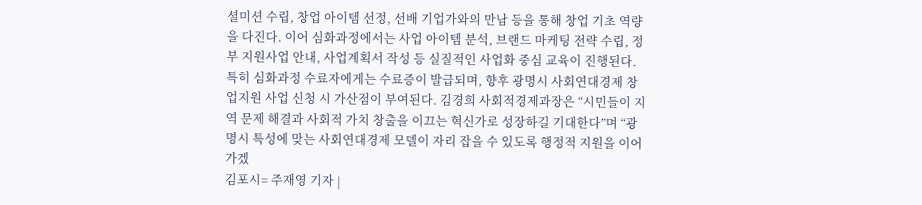셜미션 수립, 창업 아이템 선정, 선배 기업가와의 만남 등을 통해 창업 기초 역량을 다진다. 이어 심화과정에서는 사업 아이템 분석, 브랜드 마케팅 전략 수립, 정부 지원사업 안내, 사업계획서 작성 등 실질적인 사업화 중심 교육이 진행된다. 특히 심화과정 수료자에게는 수료증이 발급되며, 향후 광명시 사회연대경제 창업지원 사업 신청 시 가산점이 부여된다. 김경희 사회적경제과장은 “시민들이 지역 문제 해결과 사회적 가치 창출을 이끄는 혁신가로 성장하길 기대한다”며 “광명시 특성에 맞는 사회연대경제 모델이 자리 잡을 수 있도록 행정적 지원을 이어가겠
김포시= 주재영 기자 |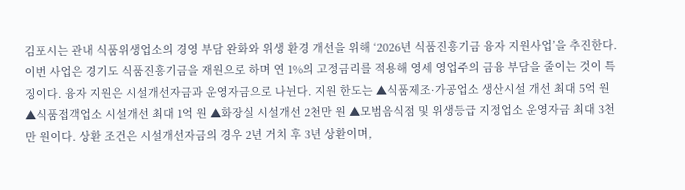김포시는 관내 식품위생업소의 경영 부담 완화와 위생 환경 개선을 위해 ‘2026년 식품진흥기금 융자 지원사업’을 추진한다. 이번 사업은 경기도 식품진흥기금을 재원으로 하며 연 1%의 고정금리를 적용해 영세 영업주의 금융 부담을 줄이는 것이 특징이다. 융자 지원은 시설개선자금과 운영자금으로 나뉜다. 지원 한도는 ▲식품제조·가공업소 생산시설 개선 최대 5억 원 ▲식품접객업소 시설개선 최대 1억 원 ▲화장실 시설개선 2천만 원 ▲모범음식점 및 위생등급 지정업소 운영자금 최대 3천만 원이다. 상환 조건은 시설개선자금의 경우 2년 거치 후 3년 상환이며,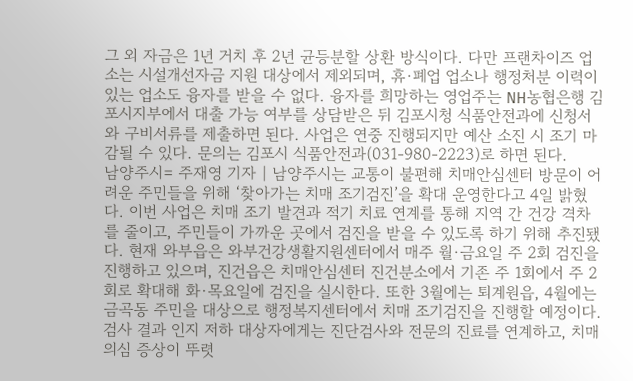그 외 자금은 1년 거치 후 2년 균등분할 상환 방식이다. 다만 프랜차이즈 업소는 시설개선자금 지원 대상에서 제외되며, 휴·폐업 업소나 행정처분 이력이 있는 업소도 융자를 받을 수 없다. 융자를 희망하는 영업주는 NH농협은행 김포시지부에서 대출 가능 여부를 상담받은 뒤 김포시청 식품안전과에 신청서와 구비서류를 제출하면 된다. 사업은 연중 진행되지만 예산 소진 시 조기 마감될 수 있다. 문의는 김포시 식품안전과(031-980-2223)로 하면 된다.
남양주시= 주재영 기자 | 남양주시는 교통이 불편해 치매안심센터 방문이 어려운 주민들을 위해 ‘찾아가는 치매 조기검진’을 확대 운영한다고 4일 밝혔다. 이번 사업은 치매 조기 발견과 적기 치료 연계를 통해 지역 간 건강 격차를 줄이고, 주민들이 가까운 곳에서 검진을 받을 수 있도록 하기 위해 추진됐다. 현재 와부읍은 와부건강생활지원센터에서 매주 월·금요일 주 2회 검진을 진행하고 있으며, 진건읍은 치매안심센터 진건분소에서 기존 주 1회에서 주 2회로 확대해 화·목요일에 검진을 실시한다. 또한 3월에는 퇴계원읍, 4월에는 금곡동 주민을 대상으로 행정복지센터에서 치매 조기검진을 진행할 예정이다. 검사 결과 인지 저하 대상자에게는 진단검사와 전문의 진료를 연계하고, 치매 의심 증상이 뚜렷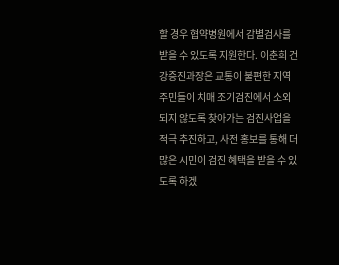할 경우 협약병원에서 감별검사를 받을 수 있도록 지원한다. 이춘희 건강증진과장은 교통이 불편한 지역 주민들이 치매 조기검진에서 소외되지 않도록 찾아가는 검진사업을 적극 추진하고, 사전 홍보를 통해 더 많은 시민이 검진 혜택을 받을 수 있도록 하겠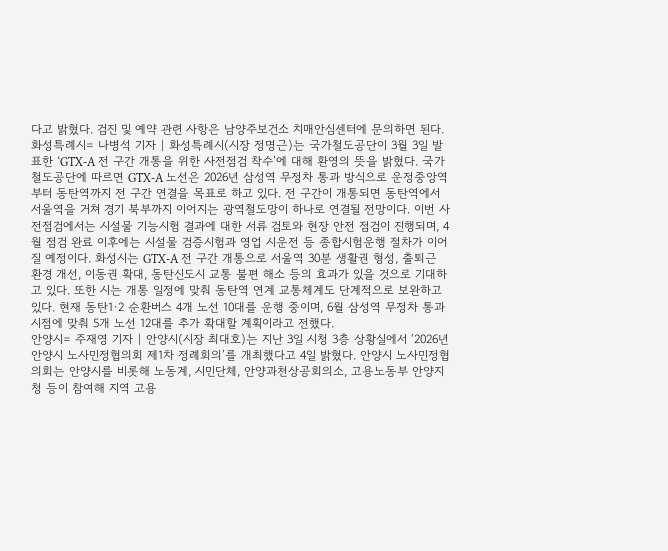다고 밝혔다. 검진 및 예약 관련 사항은 남양주보건소 치매안심센터에 문의하면 된다.
화성특례시= 나병석 기자 | 화성특례시(시장 정명근)는 국가철도공단이 3월 3일 발표한 ‘GTX-A 전 구간 개통을 위한 사전점검 착수’에 대해 환영의 뜻을 밝혔다. 국가철도공단에 따르면 GTX-A 노선은 2026년 삼성역 무정차 통과 방식으로 운정중앙역부터 동탄역까지 전 구간 연결을 목표로 하고 있다. 전 구간이 개통되면 동탄역에서 서울역을 거쳐 경기 북부까지 이어지는 광역철도망이 하나로 연결될 전망이다. 이번 사전점검에서는 시설물 기능시험 결과에 대한 서류 검토와 현장 안전 점검이 진행되며, 4월 점검 완료 이후에는 시설물 검증시험과 영업 시운전 등 종합시험운행 절차가 이어질 예정이다. 화성시는 GTX-A 전 구간 개통으로 서울역 30분 생활권 형성, 출퇴근 환경 개선, 이동권 확대, 동탄신도시 교통 불편 해소 등의 효과가 있을 것으로 기대하고 있다. 또한 시는 개통 일정에 맞춰 동탄역 연계 교통체계도 단계적으로 보완하고 있다. 현재 동탄1·2 순환버스 4개 노선 10대를 운행 중이며, 6월 삼성역 무정차 통과 시점에 맞춰 5개 노선 12대를 추가 확대할 계획이라고 전했다.
안양시= 주재영 기자 | 안양시(시장 최대호)는 지난 3일 시청 3층 상황실에서 ‘2026년 안양시 노사민정협의회 제1차 정례회의’를 개최했다고 4일 밝혔다. 안양시 노사민정협의회는 안양시를 비롯해 노동계, 시민단체, 안양과천상공회의소, 고용노동부 안양지청 등이 참여해 지역 고용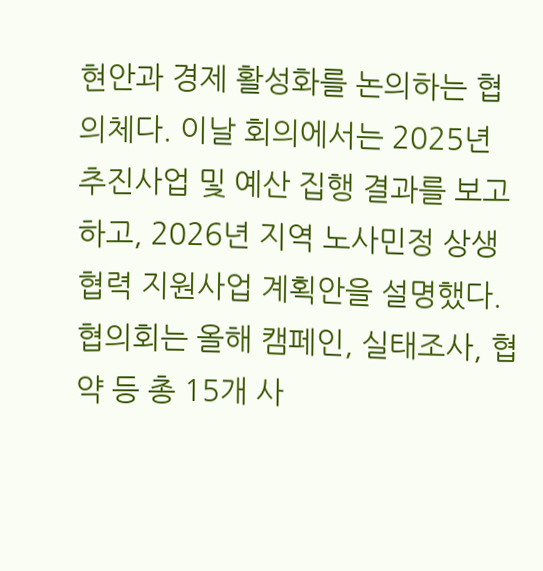현안과 경제 활성화를 논의하는 협의체다. 이날 회의에서는 2025년 추진사업 및 예산 집행 결과를 보고하고, 2026년 지역 노사민정 상생협력 지원사업 계획안을 설명했다. 협의회는 올해 캠페인, 실태조사, 협약 등 총 15개 사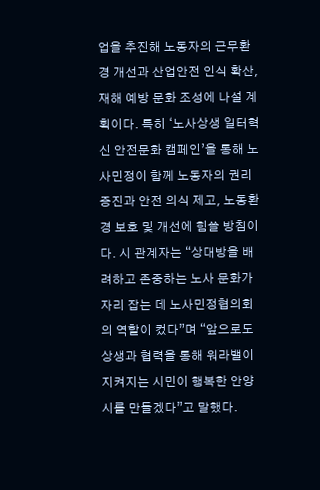업을 추진해 노동자의 근무환경 개선과 산업안전 인식 확산, 재해 예방 문화 조성에 나설 계획이다. 특히 ‘노사상생 일터혁신 안전문화 캠페인’을 통해 노사민정이 함께 노동자의 권리 증진과 안전 의식 제고, 노동환경 보호 및 개선에 힘쓸 방침이다. 시 관계자는 “상대방을 배려하고 존중하는 노사 문화가 자리 잡는 데 노사민정협의회의 역할이 컸다”며 “앞으로도 상생과 협력을 통해 워라밸이 지켜지는 시민이 행복한 안양시를 만들겠다”고 말했다.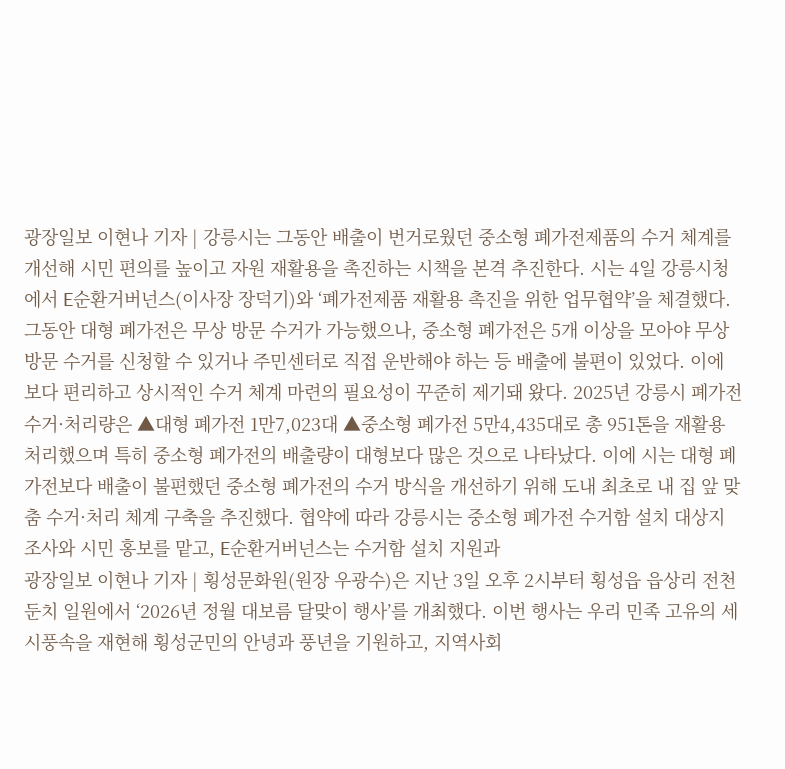광장일보 이현나 기자 | 강릉시는 그동안 배출이 번거로웠던 중소형 폐가전제품의 수거 체계를 개선해 시민 편의를 높이고 자원 재활용을 촉진하는 시책을 본격 추진한다. 시는 4일 강릉시청에서 E순환거버넌스(이사장 장덕기)와 ‘폐가전제품 재활용 촉진을 위한 업무협약’을 체결했다. 그동안 대형 폐가전은 무상 방문 수거가 가능했으나, 중소형 폐가전은 5개 이상을 모아야 무상 방문 수거를 신청할 수 있거나 주민센터로 직접 운반해야 하는 등 배출에 불편이 있었다. 이에 보다 편리하고 상시적인 수거 체계 마련의 필요성이 꾸준히 제기돼 왔다. 2025년 강릉시 폐가전 수거·처리량은 ▲대형 폐가전 1만7,023대 ▲중소형 폐가전 5만4,435대로 총 951톤을 재활용 처리했으며 특히 중소형 폐가전의 배출량이 대형보다 많은 것으로 나타났다. 이에 시는 대형 폐가전보다 배출이 불편했던 중소형 폐가전의 수거 방식을 개선하기 위해 도내 최초로 내 집 앞 맞춤 수거·처리 체계 구축을 추진했다. 협약에 따라 강릉시는 중소형 폐가전 수거함 설치 대상지 조사와 시민 홍보를 맡고, E순환거버넌스는 수거함 설치 지원과
광장일보 이현나 기자 | 횡성문화원(원장 우광수)은 지난 3일 오후 2시부터 횡성읍 읍상리 전천 둔치 일원에서 ‘2026년 정월 대보름 달맞이 행사’를 개최했다. 이번 행사는 우리 민족 고유의 세시풍속을 재현해 횡성군민의 안녕과 풍년을 기원하고, 지역사회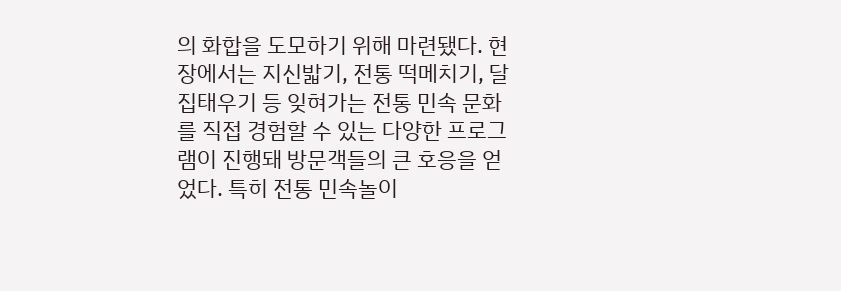의 화합을 도모하기 위해 마련됐다. 현장에서는 지신밟기, 전통 떡메치기, 달집태우기 등 잊혀가는 전통 민속 문화를 직접 경험할 수 있는 다양한 프로그램이 진행돼 방문객들의 큰 호응을 얻었다. 특히 전통 민속놀이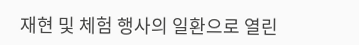재현 및 체험 행사의 일환으로 열린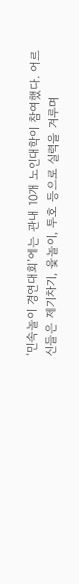‘민속놀이 경연대회’에는 관내 10개 노인대학이 참여했다. 어르신들은 제기차기, 윷놀이, 투호 등으로 실력을 겨루며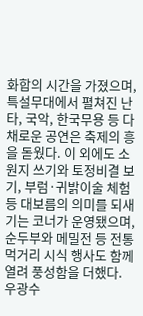화합의 시간을 가졌으며, 특설무대에서 펼쳐진 난타, 국악, 한국무용 등 다채로운 공연은 축제의 흥을 돋웠다. 이 외에도 소원지 쓰기와 토정비결 보기, 부럼·귀밝이술 체험 등 대보름의 의미를 되새기는 코너가 운영됐으며, 순두부와 메밀전 등 전통 먹거리 시식 행사도 함께 열려 풍성함을 더했다. 우광수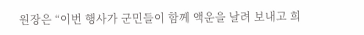원장은 “이번 행사가 군민들이 함께 액운을 날려 보내고 희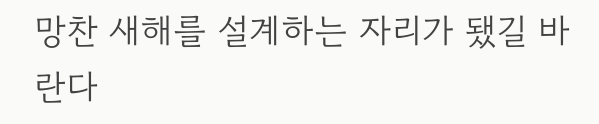망찬 새해를 설계하는 자리가 됐길 바란다